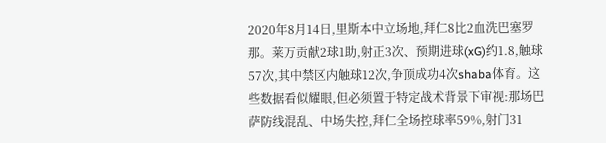2020年8月14日,里斯本中立场地,拜仁8比2血洗巴塞罗那。莱万贡献2球1助,射正3次、预期进球(xG)约1.8,触球57次,其中禁区内触球12次,争顶成功4次shaba体育。这些数据看似耀眼,但必须置于特定战术背景下审视:那场巴萨防线混乱、中场失控,拜仁全场控球率59%,射门31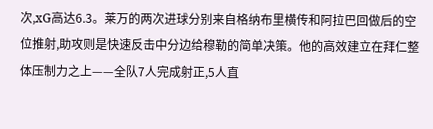次,xG高达6.3。莱万的两次进球分别来自格纳布里横传和阿拉巴回做后的空位推射,助攻则是快速反击中分边给穆勒的简单决策。他的高效建立在拜仁整体压制力之上——全队7人完成射正,5人直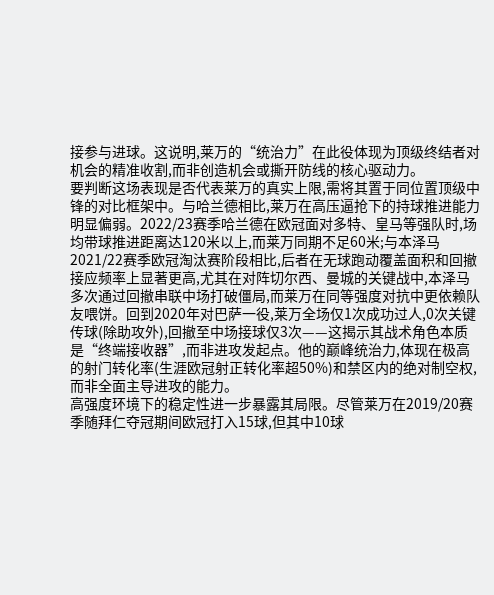接参与进球。这说明,莱万的“统治力”在此役体现为顶级终结者对机会的精准收割,而非创造机会或撕开防线的核心驱动力。
要判断这场表现是否代表莱万的真实上限,需将其置于同位置顶级中锋的对比框架中。与哈兰德相比,莱万在高压逼抢下的持球推进能力明显偏弱。2022/23赛季哈兰德在欧冠面对多特、皇马等强队时,场均带球推进距离达120米以上,而莱万同期不足60米;与本泽马2021/22赛季欧冠淘汰赛阶段相比,后者在无球跑动覆盖面积和回撤接应频率上显著更高,尤其在对阵切尔西、曼城的关键战中,本泽马多次通过回撤串联中场打破僵局,而莱万在同等强度对抗中更依赖队友喂饼。回到2020年对巴萨一役,莱万全场仅1次成功过人,0次关键传球(除助攻外),回撤至中场接球仅3次——这揭示其战术角色本质是“终端接收器”,而非进攻发起点。他的巅峰统治力,体现在极高的射门转化率(生涯欧冠射正转化率超50%)和禁区内的绝对制空权,而非全面主导进攻的能力。
高强度环境下的稳定性进一步暴露其局限。尽管莱万在2019/20赛季随拜仁夺冠期间欧冠打入15球,但其中10球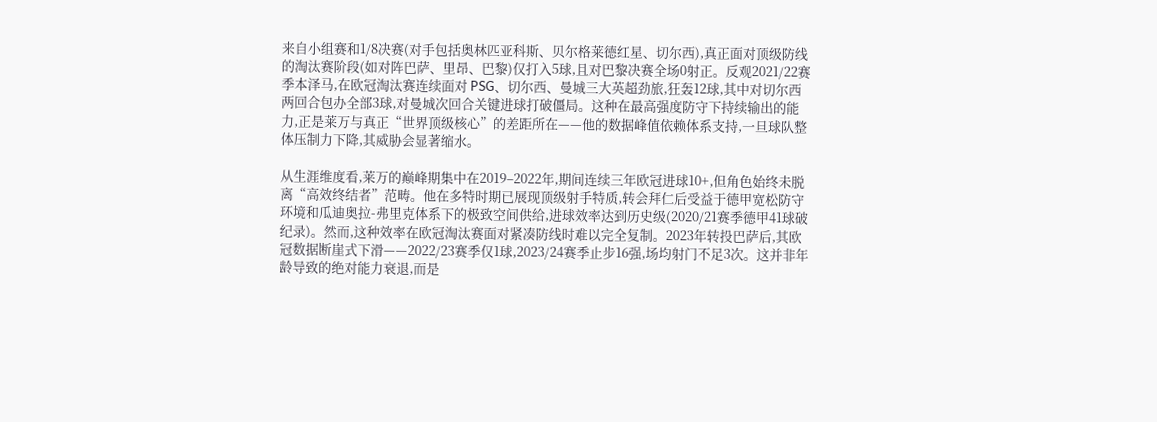来自小组赛和1/8决赛(对手包括奥林匹亚科斯、贝尔格莱德红星、切尔西),真正面对顶级防线的淘汰赛阶段(如对阵巴萨、里昂、巴黎)仅打入5球,且对巴黎决赛全场0射正。反观2021/22赛季本泽马,在欧冠淘汰赛连续面对 PSG、切尔西、曼城三大英超劲旅,狂轰12球,其中对切尔西两回合包办全部3球,对曼城次回合关键进球打破僵局。这种在最高强度防守下持续输出的能力,正是莱万与真正“世界顶级核心”的差距所在——他的数据峰值依赖体系支持,一旦球队整体压制力下降,其威胁会显著缩水。

从生涯维度看,莱万的巅峰期集中在2019–2022年,期间连续三年欧冠进球10+,但角色始终未脱离“高效终结者”范畴。他在多特时期已展现顶级射手特质,转会拜仁后受益于德甲宽松防守环境和瓜迪奥拉-弗里克体系下的极致空间供给,进球效率达到历史级(2020/21赛季德甲41球破纪录)。然而,这种效率在欧冠淘汰赛面对紧凑防线时难以完全复制。2023年转投巴萨后,其欧冠数据断崖式下滑——2022/23赛季仅1球,2023/24赛季止步16强,场均射门不足3次。这并非年龄导致的绝对能力衰退,而是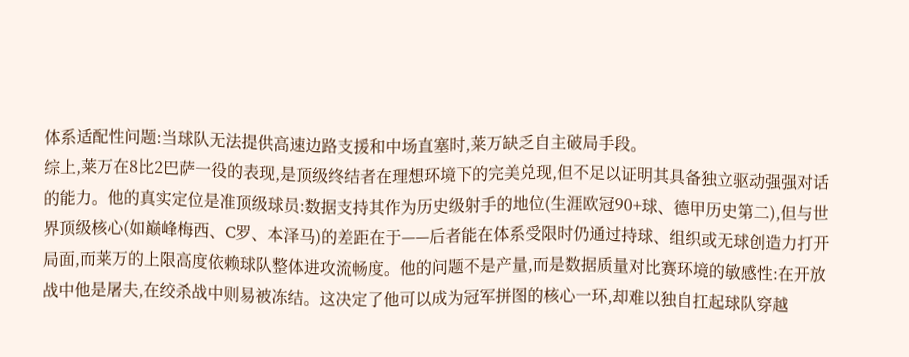体系适配性问题:当球队无法提供高速边路支援和中场直塞时,莱万缺乏自主破局手段。
综上,莱万在8比2巴萨一役的表现,是顶级终结者在理想环境下的完美兑现,但不足以证明其具备独立驱动强强对话的能力。他的真实定位是准顶级球员:数据支持其作为历史级射手的地位(生涯欧冠90+球、德甲历史第二),但与世界顶级核心(如巅峰梅西、C罗、本泽马)的差距在于——后者能在体系受限时仍通过持球、组织或无球创造力打开局面,而莱万的上限高度依赖球队整体进攻流畅度。他的问题不是产量,而是数据质量对比赛环境的敏感性:在开放战中他是屠夫,在绞杀战中则易被冻结。这决定了他可以成为冠军拼图的核心一环,却难以独自扛起球队穿越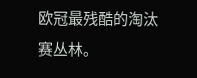欧冠最残酷的淘汰赛丛林。